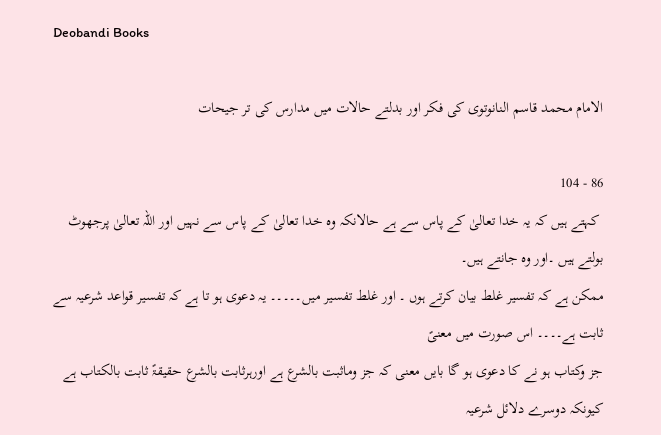Deobandi Books

الامام محمد قاسم النانوتوی کی فکر اور بدلتے حالات میں مدارس کی تر جیحات

86 - 104
 کہتے ہیں کہ یہ خدا تعالیٰ کے پاس سے ہے حالانکہ وہ خدا تعالیٰ کے پاس سے نہیں اور اللہ تعالیٰ پرجھوٹ بولتے ہیں ۔اور وہ جانتے ہیں۔
ممکن ہے کہ تفسیر غلط بیان کرتے ہوں ۔ اور غلط تفسیر میں۔۔۔۔۔ یہ دعوی ہو تا ہے کہ تفسیر قواعد شرعیہ سے ثابت ہے۔۔۔۔ اس صورت میں معنیً
جز وکتاب ہو نے کا دعوی ہو گا بایں معنی کہ جز وماثبت بالشرع ہے اورہرثابت بالشرع حقیقۃً ثابت بالکتاب ہے کیونکہ دوسرے دلائل شرعیہ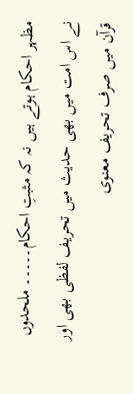مظہر احکام ہوتے ہیں نہ کہ مثبتِ احکام۔۔۔۔۔ ملحدوں نے اس امت میں بھی حدیث میں تحریف لفظی بھی اور قرآن میں صرف تحریف معنوی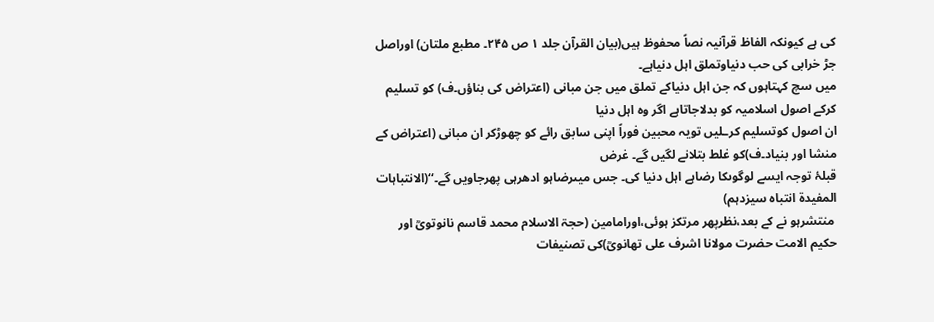کی ہے کیونکہ الفاظ قرآنیہ نصاً محفوظ ہیں(بیان القرآن جلد ۱ ص ۲۴۵۔ مطبع ملتان) اوراصل جڑ خرابی کی حب دنیاوتملق اہل دنیاہے۔
میں سچ کہتاہوں کہ جن اہل دنیاکے تملق میں جن مبانی (اعتراض کی بناؤں۔ف) کو تسلیم کرکے اصول اسلامیہ کو بدلاجاتاہے اگر وہ اہل دنیا
ان اصول کوتسلیم کرـلیں تویہ محبین فوراً اپنی سابق رائے کو چھوڑکر ان مبانی (اعتراض کے منشا اور بنیاد۔ف)کو غلط بتلانے لگیں گے۔ غرض
قبلۂ توجہ ایسے لوگوںکا رضاہے اہل دنیا کی۔ جس میںرضاہو ادھرہی پھرجاویں گے۔‘‘(الانتباہات المفیدۃ انتباہ سیزدہم)
 منتشرہو نے کے بعد،نظرپھر مرتکز ہوئی،اورامامین (حجۃ الاسلام محمد قاسم نانوتویؒ اور حکیم الامت حضرت مولانا اشرف علی تھانویؒ)کی تصنیفات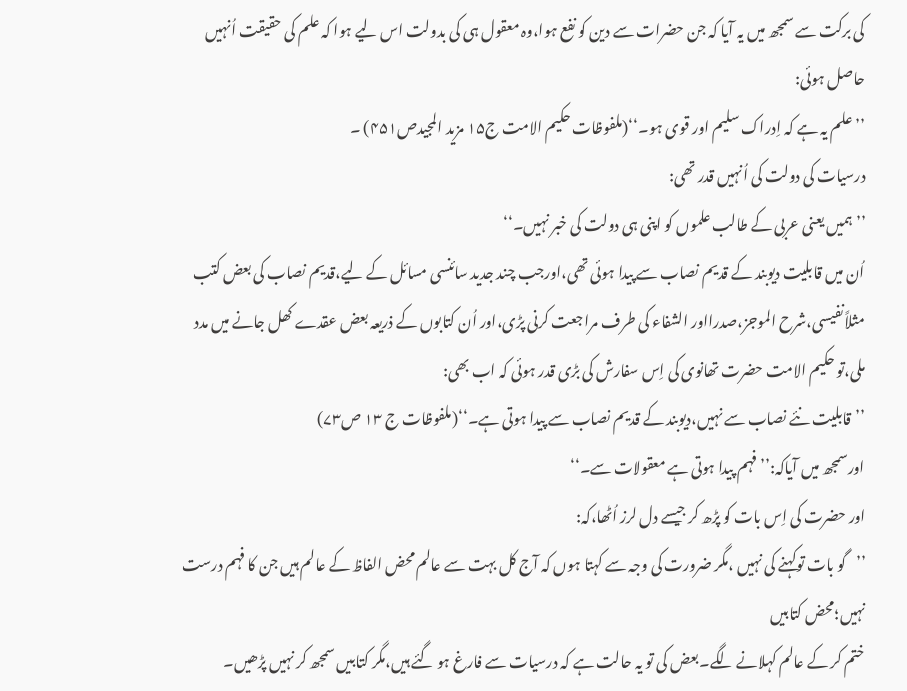کی برکت سے سمجھ میں یہ آیا کہ جن حضرات سے دین کو نفع ہوا،وہ معقول ہی کی بدولت اس لیے ہوا کہ علم کی حقیقت اُنہیں حاصل ہوئی:
’’علم یہ ہے کہ اِدراک سلیم اور قوی ہو۔‘‘(ملفوظات حکیم الامت ج۱۵ مزید المجیدص۴۵۱) ۔
درسیات کی دولت کی اُنہیں قدر تھی:
’’ہمیں یعنی عربی کے طالب علموں کو اپنی ہی دولت کی خبر نہیں۔‘‘
اُن میں قابلیت دیوبند کے قدیم نصاب سے پیدا ہوئی تھی،اورجب چند جدید سائنسی مسائل کے لیے،قدیم نصاب کی بعض کتب مثلاًنفیسی،شرح الموجز،صدرااور الشفاء کی طرف مراجعت کرنی پڑی،اور اُن کتابوں کے ذریعہ بعض عقدے کھل جانے میں مدد ملی،تو حکیم الامت حضرت تھانوی کی اِس سفارش کی بڑی قدر ہوئی کہ اب بھی:
’’قابلیت نئے نصاب سے نہیں،دیوبند کے قدیم نصاب سے پیدا ہوتی ہے۔‘‘(ملفوظات ج ۱۳ ص۷۳)
اورسمجھ میں آیاکہ:’’ فہم پیدا ہوتی ہے معقولات سے۔‘‘
اور حضرت کی اِس بات کو پڑھ کر جیسے دل لرز اُٹھا،کہ:
’’گو بات توکہنے کی نہیں ،مگر ضرورت کی وجہ سے کہتا ہوں کہ آج کل بہت سے عالم محض الفاظ کے عالم ہیں جن کا فہم درست نہیں؛محض کتابیں
ختم کر کے عالم کہلانے لگے۔بعض کی تو یہ حالت ہے کہ درسیات سے فارغ ہو گئے ہیں،مگر کتابیں سمجھ کر نہیں پڑھیں۔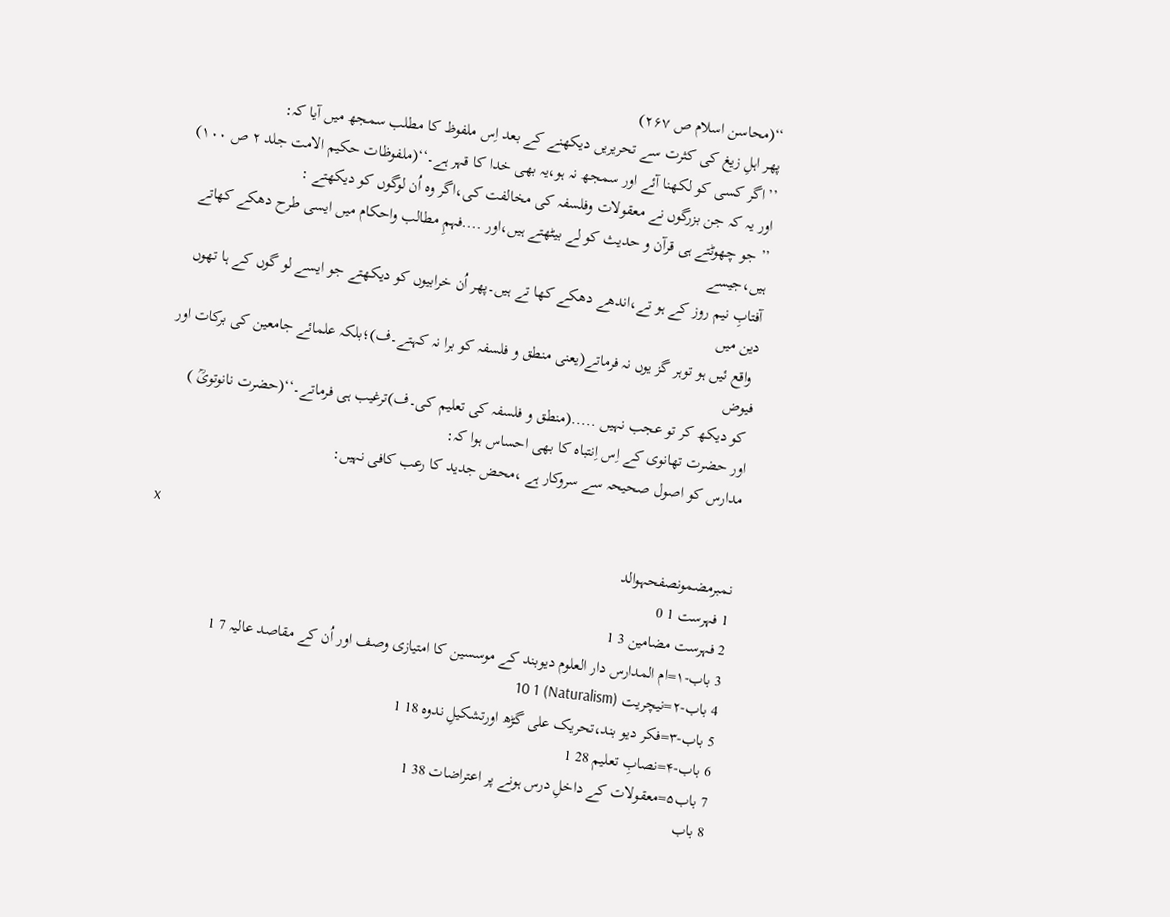‘‘(محاسن اسلام ص ۲۶۷)
پھر اہلِ زیغ کی کثرت سے تحریریں دیکھنے کے بعد اِس ملفوظ کا مطلب سمجھ میں آیا کہ:
’’اگر کسی کو لکھنا آئے اور سمجھ نہ ہو،یہ بھی خدا کا قہر ہے۔‘‘(ملفوظات حکیم الامت جلد ۲ ص ۱۰۰)
اور یہ کہ جن بزرگوں نے معقولات وفلسفہ کی مخالفت کی،اگر وہ اُن لوگوں کو دیکھتے :
’’ جو چھوٹتے ہی قرآن و حدیث کو لے بیٹھتے ہیں،اور ....فہمِ مطالب واحکام میں ایسی طرح دھکے کھاتے ہیں،جیسے
آفتابِ نیم روز کے ہو تے،اندھے دھکے کھا تے ہیں۔پھر اُن خرابیوں کو دیکھتے جو ایسے لو گوں کے ہا تھوں دین میں
 واقع ئیں ہو توہر گز یوں نہ فرماتے(یعنی منطق و فلسفہ کو برا نہ کہتے۔ف)؛بلکہ علمائے جامعین کی برکات اور فیوض
 کو دیکھ کر تو عجب نہیں .....(منطق و فلسفہ کی تعلیم کی۔ف)ترغیب ہی فرماتے۔‘‘(حضرت نانوتویؒ )
اور حضرت تھانوی کے اِس اِنتباہ کا بھی احساس ہوا کہ:
مدارس کو اصول صحیحہ سے سروکار ہے ،محض جدید کا رعب کافی نہیں:

x
نمبرمضمونصفحہوالد
1 فہرست 1 0
2 فہرست مضامین 3 1
3 باب-۱=ام المدارس دار العلوم دیوبند کے موسسین کا امتیازی وصف اور اُن کے مقاصد عالیہ 7 1
4 باب-۲=نیچریت (Naturalism) 10 1
5 باب-۳=فکر دیو بند،تحریک علی گڑھ اورتشکیلِ ندوہ 18 1
6 باب-۴=نصابِ تعلیم 28 1
7 باب۵=معقولات کے داخلِ درس ہونے پر اعتراضات 38 1
8 باب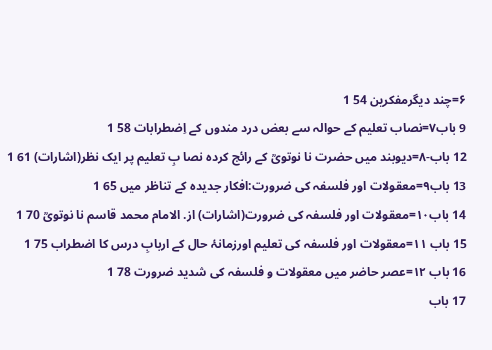۶=چند دیگرمفکرین 54 1
9 باب۷=نصاب تعلیم کے حوالہ سے بعض درد مندوں کے اِضطرابات 58 1
12 باب-۸=دیوبند میں حضرت نا نوتویؒ کے رائج کردہ نصا بِ تعلیم پر ایک نظر(اشارات) 61 1
13 باب۹=معقولات اور فلسفہ کی ضرورت:افکار جدیدہ کے تناظر میں 65 1
14 باب۱۰=معقولات اور فلسفہ کی ضرورت(اشارات) از. الامام محمد قاسم نا نوتویؒ 70 1
15 باب ۱۱=معقولات اور فلسفہ کی تعلیم اورزمانۂ حال کے اربابِ درس کا اضطراب 75 1
16 باب ۱۲=عصر حاضر میں معقولات و فلسفہ کی شدید ضرورت 78 1
17 باب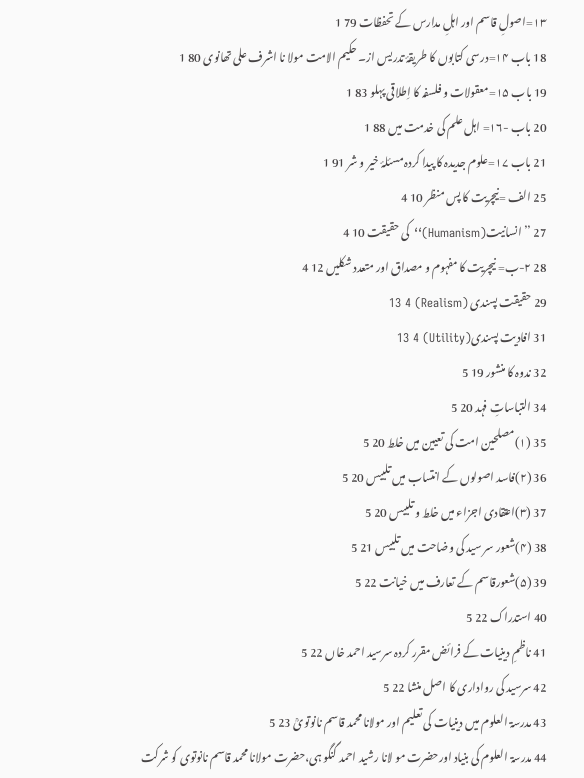۱۳=اصولِ قاسم اور اہلِ مدارس کے تحفظات 79 1
18 باب ۱۴=درسی کتابوں کا طریقۂ تدریس از۔ حکیم الامت مولا نا اشرف علی تھانوی 80 1
19 باب ۱۵=معقولات و فلسفہ کا اِطلاقی پہلو 83 1
20 باب -۱۶= اہل علم کی خدمت میں 88 1
21 باب ۱۷=علوم جدیدہ کا پیدا کردہ مسئلۂ خیر و شر 91 1
25 الف =نیچریت کا پس منظر 10 4
27 ’’انسانیت(Humanism)‘‘ کی حقیقت 10 4
28 ۲-ب= نیچریت کا مفہوم و مصداق اور متعدد شکلیں 12 4
29 حقیقت پسندی (Realism) 13 4
31 افادیت پسندی(Utility) 13 4
32 ندوہ کا منشور 19 5
34 التباساتِ فہد 20 5
35 (۱)مصلحین امت کی تعیین میں خلط 20 5
36 (۲)فاسد اصولوں کے انتساب میں تلبیس 20 5
37 (۳)اعتقادی اجزاء میں خلط و تلبیس 20 5
38 (۴)شعور سر سید کی وضاحت میں تلبیس 21 5
39 (۵)شعورقاسم کے تعارف میں خیانت 22 5
40 استدراک 22 5
41 ناظمِ دینیات کے فرائض مقرر کردہ سرسید احمد خاں 22 5
42 سرسید کی رواداری کا اصل منشا 22 5
43 مدرسۃ العلوم میں دینیات کی تعلیم اور مولانا محمد قاسم نانوتویؒ 23 5
44 مدرسۃ العلوم کی بنیاد اورحضرت مو لانا رشید احمد گنگو ہی،حضرت مولانا محمد قاسم نانوتوی کو شرکت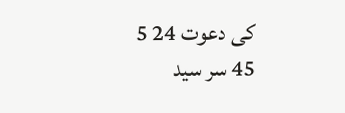کی دعوت 24 5
45 سر سید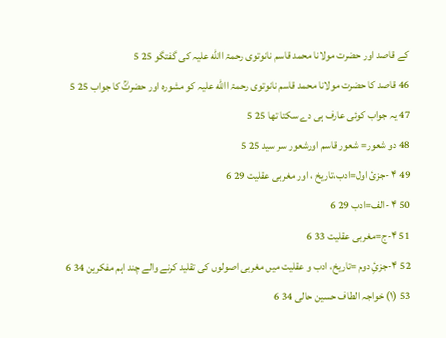کے قاصد اور حضرت مولانا محمد قاسم نانوتوی رحمۃ االله علیہ کی گفتگو 25 5
46 قاصد کا حضرت مولانا محمد قاسم نانوتوی رحمۃ االله علیہ کو مشورہ اور حضرتؒ کا جواب 25 5
47 یہ جواب کوئی عارف ہی دے سکتا تھا 25 5
48 دو شعور= شعور قاسم اورشعور سر سید 25 5
49 ۴ -جزئ اول=ادب،تاریخ ، اور مغربی عقلیت 29 6
50 ۴ -الف=ادب 29 6
51 ۴-ج=مغربی عقلیت 33 6
52 ۴-جزئِ دوم =تاریخ، ادب و عقلیت میں مغربی اصولوں کی تقلید کرنے والے چند اہم مفکرین 34 6
53 (۱) خواجہ الطاف حسین حالی 34 6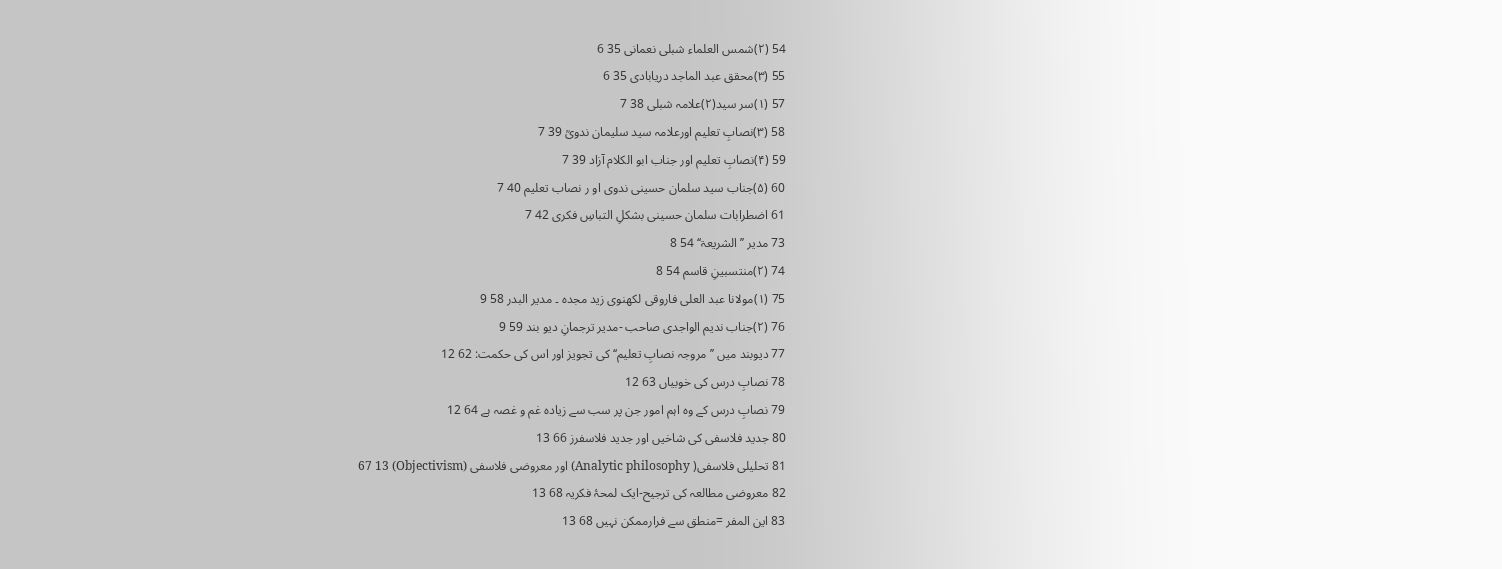54 (۲)شمس العلماء شبلی نعمانی 35 6
55 (۳)محقق عبد الماجد دریابادی 35 6
57 (۱)سر سید(۲)علامہ شبلی 38 7
58 (۳)نصابِ تعلیم اورعلامہ سید سلیمان ندویؒ 39 7
59 (۴)نصابِ تعلیم اور جناب ابو الکلام آزاد 39 7
60 (۵)جناب سید سلمان حسینی ندوی او ر نصاب تعلیم 40 7
61 اضطرابات سلمان حسینی بشکلِ التباسِ فکری 42 7
73 مدیر ’’ الشریعۃ‘‘ 54 8
74 (۲)منتسبینِ قاسم 54 8
75 (۱)مولانا عبد العلی فاروقی لکھنوی زید مجدہ ۔ مدیر البدر 58 9
76 (۲)جناب ندیم الواجدی صاحب -مدیر ترجمانِ دیو بند 59 9
77 دیوبند میں ’’مروجہ نصابِ تعلیم‘‘ کی تجویز اور اس کی حکمت: 62 12
78 نصابِ درس کی خوبیاں 63 12
79 نصابِ درس کے وہ اہم امور جن پر سب سے زیادہ غم و غصہ ہے 64 12
80 جدید فلاسفی کی شاخیں اور جدید فلاسفرز 66 13
81 تحلیلی فلاسفی( Analytic philosophy) اور معروضی فلاسفی (Objectivism) 67 13
82 معروضی مطالعہ کی ترجیح-ایک لمحۂ فکریہ 68 13
83 این المفر =منطق سے فرارممکن نہیں 68 13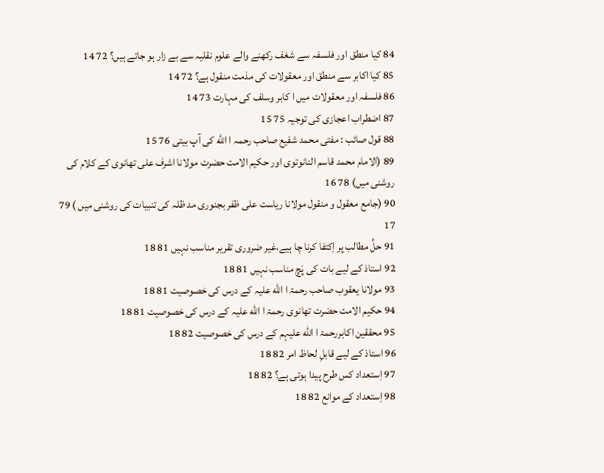84 کیا منطق اور فلسفہ سے شغف رکھنے والے علوم نقلیہ سے بے زار ہو جاتے ہیں؟ 72 14
85 کیا اکابر سے منطق اور معقولات کی مذمت منقول ہے؟ 72 14
86 فلسفہ اور معقولات میں ا کابر وسلف کی مہارت 73 14
87 اضطراب اعجازی کی توجیہ 75 15
88 قول صائب : مفتی محمد شفیع صاحب رحمہ ا الله کی آپ بیتی 76 15
89 (الامام محمد قاسم النانوتوی اور حکیم الامت حضرت مولانا اشرف علی تھانوی کے کلام کی روشنی میں) 78 16
90 (جامع معقول و منقول مولانا ریاست علی ظفر بجنوری مد ظلہ کی تنبیات کی روشنی میں ) 79 17
91 حلِّ مطالب پر اِکتفا کرنا چا ہیے،غیر ضروری تقریر مناسب نہیں 81 18
92 استاذ کے لیے بات کی پَچ مناسب نہیں 81 18
93 مولانا یعقوب صاحب رحمۃ ا الله علیہ کے درس کی خصوصیت 81 18
94 حکیم الامت حضرت تھانوی رحمۃ ا الله علیہ کے درس کی خصوصیت 81 18
95 محققین اکابررحمۃ ا الله علیہم کے درس کی خصوصیت 82 18
96 استاذ کے لیے قابلِ لحاظ امر 82 18
97 اِستعداد کس طرح پیدا ہوتی ہے؟ 82 18
98 اِستعداد کے موانع 82 18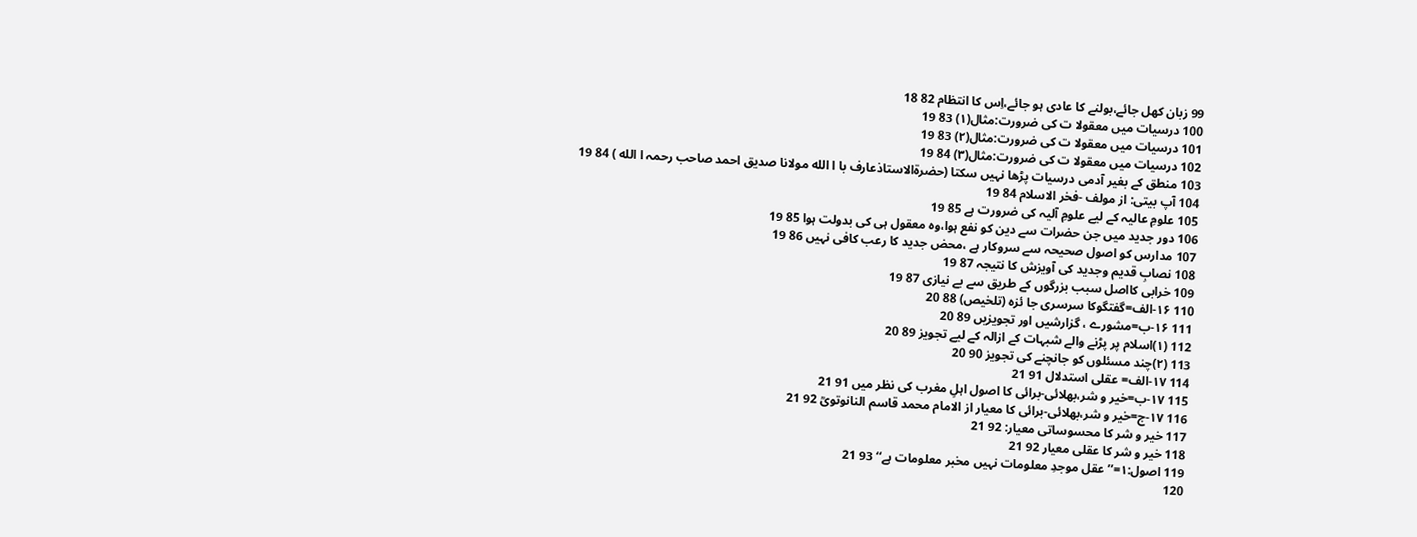99 زبان کھل جائے،بولنے کا عادی ہو جائے،اِس کا انتظام 82 18
100 درسیات میں معقولا ت کی ضرورت:مثال(۱) 83 19
101 درسیات میں معقولا ت کی ضرورت:مثال(۲) 83 19
102 درسیات میں معقولا ت کی ضرورت:مثال(۳) 84 19
103 منطق کے بغیر آدمی درسیات پڑھا نہیں سکتا (حضرۃالاستاذعارف با ا الله مولانا صدیق احمد صاحب رحمہ ا الله ) 84 19
104 آپ بیتی: از مولف -فخر الاسلام 84 19
105 علومِ عالیہ کے لیے علومِ آلیہ کی ضرورت ہے 85 19
106 دور جدید میں جن حضرات سے دین کو نفع ہوا،وہ معقول ہی کی بدولت ہوا 85 19
107 مدارس کو اصول صحیحہ سے سروکار ہے ،محض جدید کا رعب کافی نہیں 86 19
108 نصابِ قدیم وجدید کی آویزش کا نتیجہ 87 19
109 خرابی کااصل سبب بزرگوں کے طریق سے بے نیازی 87 19
110 ۱۶-الف=گفتگوکا سرسری جا ئزہ (تلخیص) 88 20
111 ۱۶-ب=مشورے ، گزارشیں اور تجویزیں 89 20
112 (۱)اسلام پر پڑنے والے شبہات کے ازالہ کے لیے تجویز 89 20
113 (۲)چند مسئلوں کو جانچنے کی تجویز 90 20
114 ۱۷-الف= عقلی استدلال 91 21
115 ۱۷-ب=خیر و شر،بھلائی-برائی کا اصول اہلِ مغرب کی نظر میں 91 21
116 ۱۷-ج=خیر و شر،بھلائی-برائی کا معیار از الامام محمد قاسم النانوتویؒ 92 21
117 خیر و شر کا محسوساتی معیار: 92 21
118 خیر و شر کا عقلی معیار 92 21
119 اصول:۱=’’عقل موجدِ معلومات نہیں مخبر معلومات ہے‘‘ 93 21
120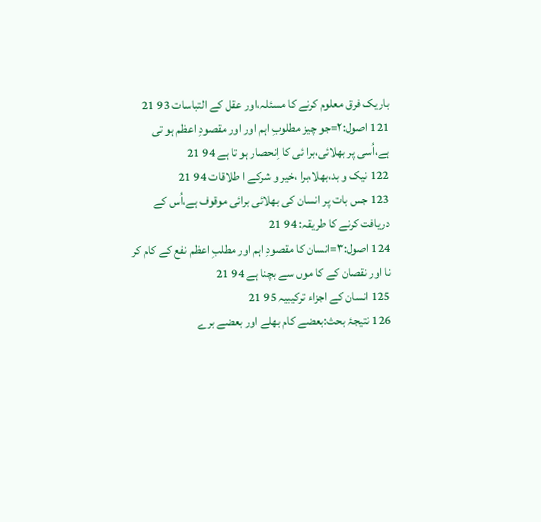باریک فرق معلوم کرنے کا مسئلہ،اور عقل کے التباسات 93 21
121 اصول:۲=جو چیز مطلوبِ اہم اور اور مقصودِ اعظم ہو تی ہے،اُسی پر بھلائی،برا ئی کا اِنحصار ہو تا ہے 94 21
122 نیک و بد،بھلا،برا ،خیر و شرکے ا طلاقات 94 21
123 جس بات پر انسان کی بھلائی برائی موقوف ہے،اُس کے دریافت کرنے کا طریقہ: 94 21
124 اصول:۳=انسان کا مقصودِ اہم اور مطلبِ اعظم نفع کے کام کر نا اور نقصان کے کا موں سے بچنا ہے 94 21
125 انسان کے اجزاء ترکیبیہ 95 21
126 نتیجۂ بحث:بعضے کام بھلے اور بعضے برے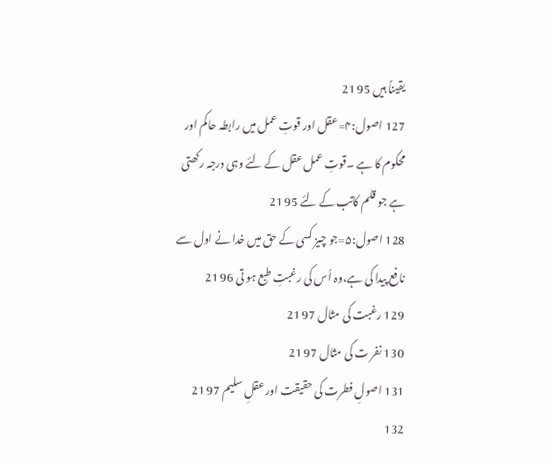یقیناً ہیں 95 21
127 اصول:۴=عقل اور قوتِ عمل میں رابطہ حاکم اور محکوم کا ہے ۔قوتِ عمل عقل کے لئے وہی درجہ رکھتی ہے جو قلم کاتب کے لئے 95 21
128 اصول:۵=جو چیز کسی کے حق میں خدا نے اول سے نافع پیدا کی ہے،وہ اُس کی رغبتِ طبع ہو تی 96 21
129 رغبت کی مثال 97 21
130 نفر ت کی مثال 97 21
131 اصولِ فطرت کی حقیقت اور عقلِ سلیم 97 21
132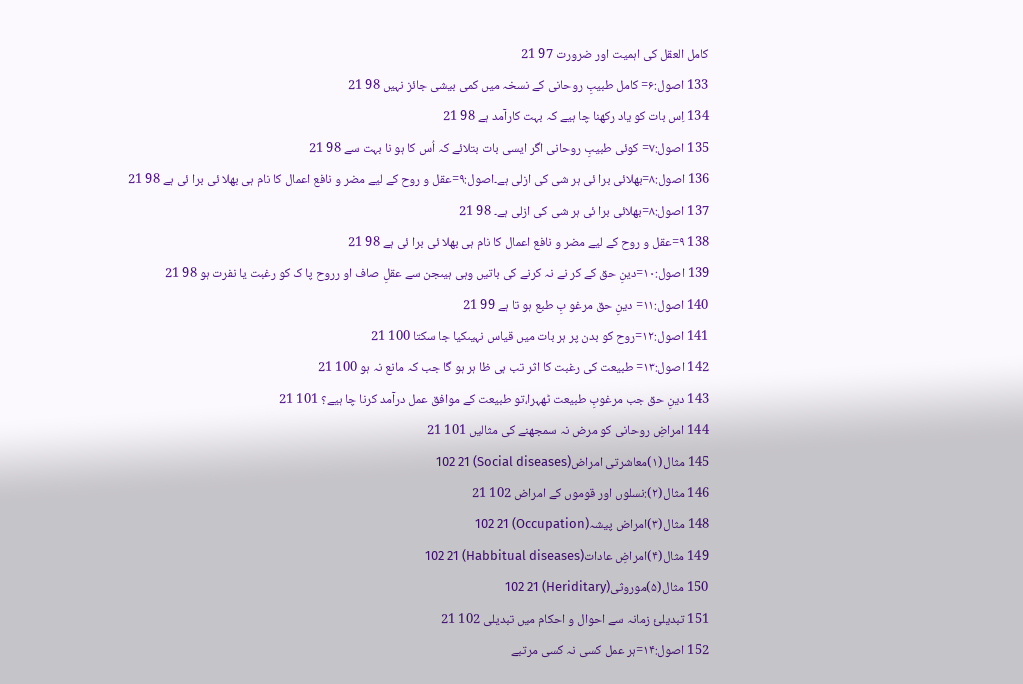کامل العقل کی اہمیت اور ضرورت 97 21
133 اصول:۶= کامل طبیبِ روحانی کے نسخہ میں کمی بیشی جائز نہیں 98 21
134 اِس بات کو یاد رکھنا چا ہیے کہ بہت کارآمد ہے 98 21
135 اصول:۷= کوئی طبیبِ روحانی اگر ایسی بات بتلائے کہ اُس کا ہو نا بہت سے 98 21
136 اصول:۸=بھلائی برا ئی ہر شی کی ازلی ہے۔اصول:۹=عقل و روح کے لیے مضر و نافع اعمال کا نام ہی بھلا ئی برا ئی ہے 98 21
137 اصول:۸=بھلائی برا ئی ہر شی کی ازلی ہے۔ 98 21
138 ۹=عقل و روح کے لیے مضر و نافع اعمال کا نام ہی بھلا ئی برا ئی ہے 98 21
139 اصول:۱۰=دینِ حق کے کر نے نہ کرنے کی باتیں وہی ہیںجن سے عقلِ صاف او رروح پا ک کو رغبت یا نفرت ہو 98 21
140 اصول:۱۱= دینِ حق مرغو بِ طبع ہو تا ہے 99 21
141 اصول:۱۲=روح کو بدن پر ہر بات میں قیاس نہیںکیا جا سکتا 100 21
142 اصول:۱۳= طبیعت کی رغبت کا اثر تب ہی ظا ہر ہو گا جب کہ مانع نہ ہو 100 21
143 دینِ حق جب مرغوبِ طبیعت ٹھہرا،تو طبیعت کے موافق عمل درآمد کرنا چا ہیے؟ 101 21
144 امراضِ روحانی کو مرض نہ سمجھنے کی مثالیں 101 21
145 مثال(۱)معاشرتی امراض(Social diseases) 102 21
146 مثال(۲):نسلوں اور قوموں کے امراض 102 21
148 مثال(۳)امراض پیشہ(Occupation) 102 21
149 مثال(۴)امراضِ عادات(Habbitual diseases) 102 21
150 مثال(۵)موروثی(Heriditary) 102 21
151 تبدیلیٔ زمانہ سے احوال و احکام میں تبدیلی 102 21
152 اصول:۱۴=ہر عمل کسی نہ کسی مرتبے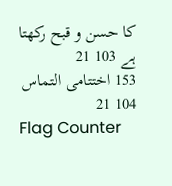کا حسن و قبح رکھتا ہے 103 21
153 اختتامی التماس 104 21
Flag Counter